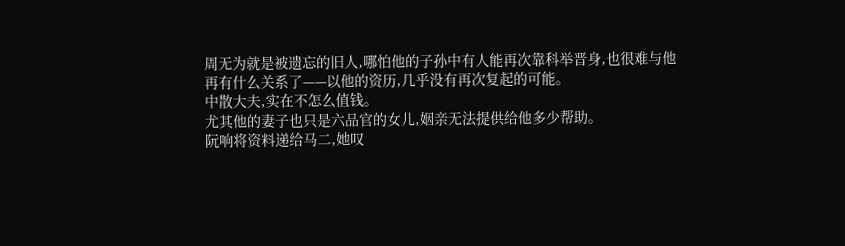周无为就是被遗忘的旧人,哪怕他的子孙中有人能再次靠科举晋身,也很难与他再有什么关系了——以他的资历,几乎没有再次复起的可能。
中散大夫,实在不怎么值钱。
尤其他的妻子也只是六品官的女儿,姻亲无法提供给他多少帮助。
阮响将资料递给马二,她叹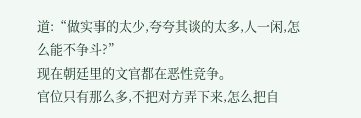道:“做实事的太少,夸夸其谈的太多,人一闲,怎么能不争斗?”
现在朝廷里的文官都在恶性竞争。
官位只有那么多,不把对方弄下来,怎么把自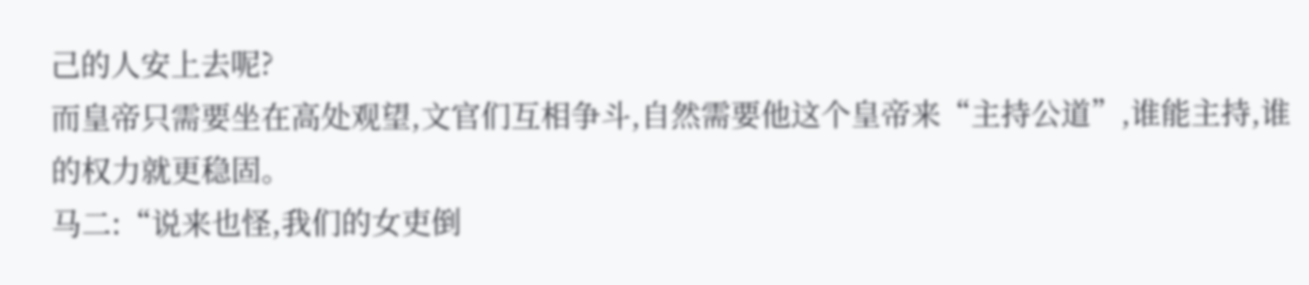己的人安上去呢?
而皇帝只需要坐在高处观望,文官们互相争斗,自然需要他这个皇帝来“主持公道”,谁能主持,谁的权力就更稳固。
马二:“说来也怪,我们的女吏倒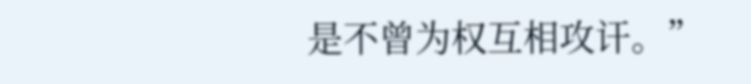是不曾为权互相攻讦。”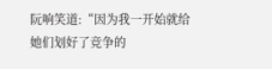阮响笑道:“因为我一开始就给她们划好了竞争的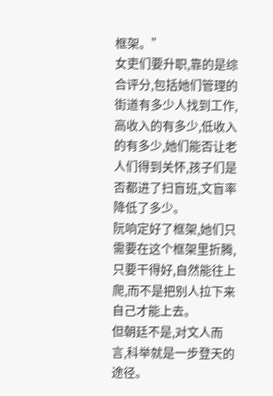框架。”
女吏们要升职,靠的是综合评分,包括她们管理的街道有多少人找到工作,高收入的有多少,低收入的有多少,她们能否让老人们得到关怀,孩子们是否都进了扫盲班,文盲率降低了多少。
阮响定好了框架,她们只需要在这个框架里折腾,只要干得好,自然能往上爬,而不是把别人拉下来自己才能上去。
但朝廷不是,对文人而言,科举就是一步登天的途径。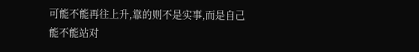可能不能再往上升,靠的则不是实事,而是自己能不能站对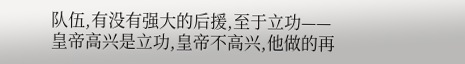队伍,有没有强大的后援,至于立功——皇帝高兴是立功,皇帝不高兴,他做的再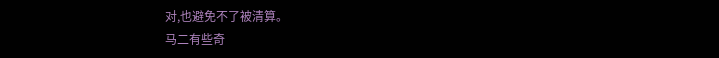对,也避免不了被清算。
马二有些奇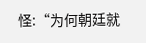怪:“为何朝廷就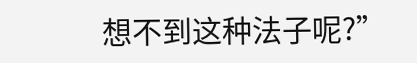想不到这种法子呢?”